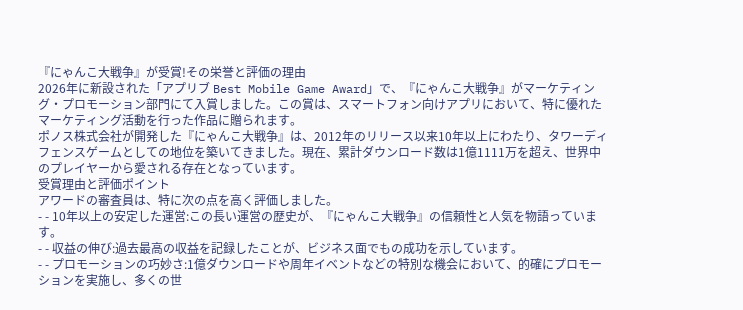『にゃんこ大戦争』が受賞!その栄誉と評価の理由
2026年に新設された「アプリブ Best Mobile Game Award」で、『にゃんこ大戦争』がマーケティング・プロモーション部門にて入賞しました。この賞は、スマートフォン向けアプリにおいて、特に優れたマーケティング活動を行った作品に贈られます。
ポノス株式会社が開発した『にゃんこ大戦争』は、2012年のリリース以来10年以上にわたり、タワーディフェンスゲームとしての地位を築いてきました。現在、累計ダウンロード数は1億1111万を超え、世界中のプレイヤーから愛される存在となっています。
受賞理由と評価ポイント
アワードの審査員は、特に次の点を高く評価しました。
- - 10年以上の安定した運営:この長い運営の歴史が、『にゃんこ大戦争』の信頼性と人気を物語っています。
- - 収益の伸び:過去最高の収益を記録したことが、ビジネス面でもの成功を示しています。
- - プロモーションの巧妙さ:1億ダウンロードや周年イベントなどの特別な機会において、的確にプロモーションを実施し、多くの世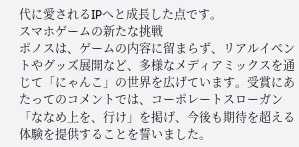代に愛されるIPへと成長した点です。
スマホゲームの新たな挑戦
ポノスは、ゲームの内容に留まらず、リアルイベントやグッズ展開など、多様なメディアミックスを通じて「にゃんこ」の世界を広げています。受賞にあたってのコメントでは、コーポレートスローガン「ななめ上を、行け」を掲げ、今後も期待を超える体験を提供することを誓いました。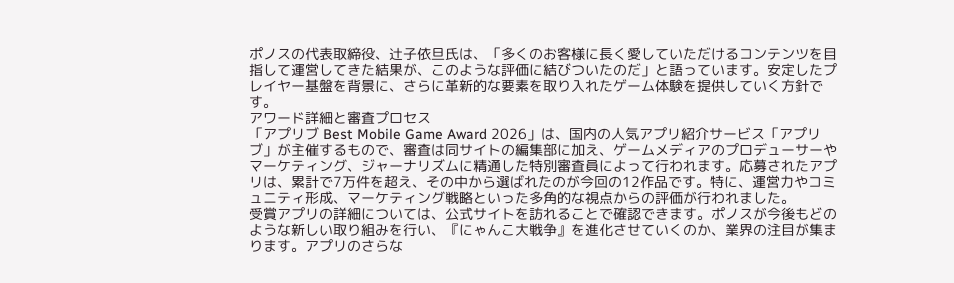ポノスの代表取締役、辻子依旦氏は、「多くのお客様に長く愛していただけるコンテンツを目指して運営してきた結果が、このような評価に結びついたのだ」と語っています。安定したプレイヤー基盤を背景に、さらに革新的な要素を取り入れたゲーム体験を提供していく方針です。
アワード詳細と審査プロセス
「アプリブ Best Mobile Game Award 2026」は、国内の人気アプリ紹介サービス「アプリブ」が主催するもので、審査は同サイトの編集部に加え、ゲームメディアのプロデューサーやマーケティング、ジャーナリズムに精通した特別審査員によって行われます。応募されたアプリは、累計で7万件を超え、その中から選ばれたのが今回の12作品です。特に、運営力やコミュニティ形成、マーケティング戦略といった多角的な視点からの評価が行われました。
受賞アプリの詳細については、公式サイトを訪れることで確認できます。ポノスが今後もどのような新しい取り組みを行い、『にゃんこ大戦争』を進化させていくのか、業界の注目が集まります。アプリのさらな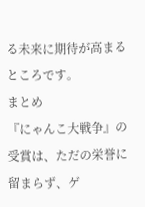る未来に期待が高まるところです。
まとめ
『にゃんこ大戦争』の受賞は、ただの栄誉に留まらず、ゲ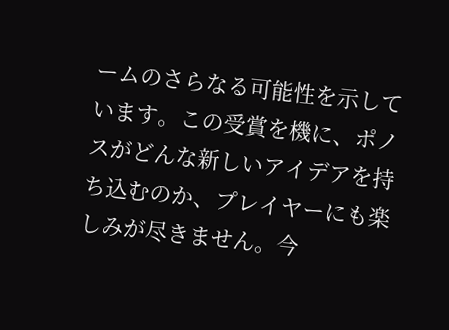ームのさらなる可能性を示しています。この受賞を機に、ポノスがどんな新しいアイデアを持ち込むのか、プレイヤーにも楽しみが尽きません。今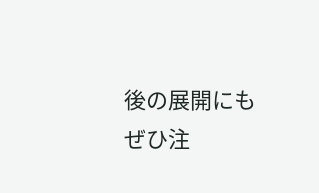後の展開にもぜひ注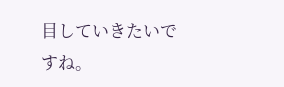目していきたいですね。